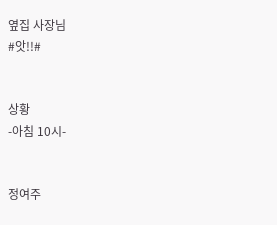옆집 사장님
#앗!!#


상황
-아침 10시-


정여주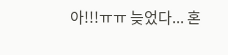아!!!ㅠㅠ 늦었다... 혼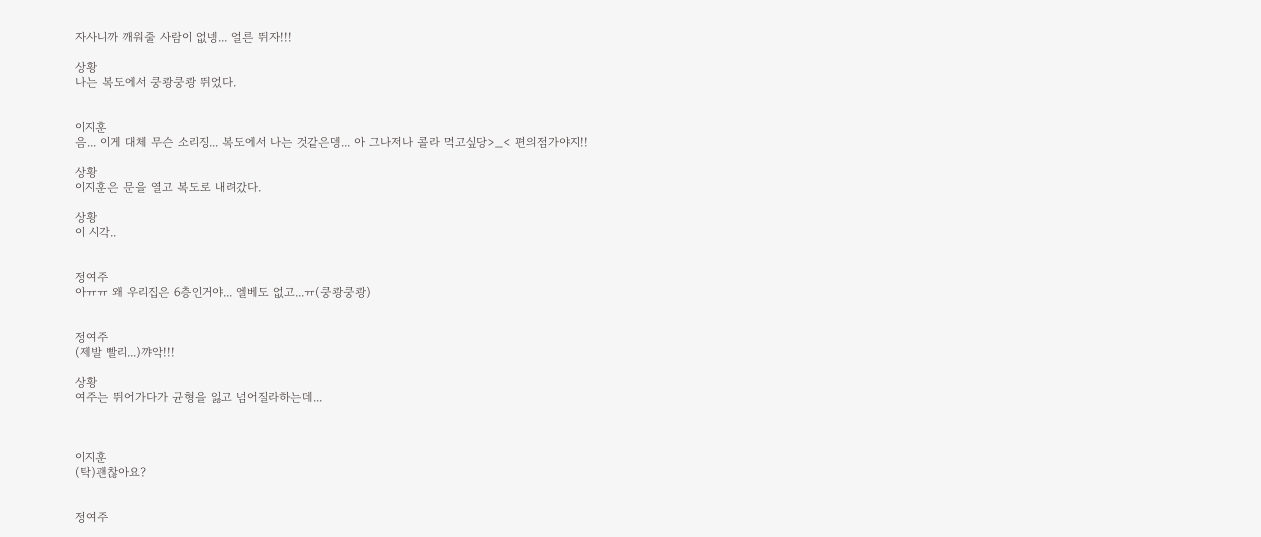자사니까 깨워줄 사람이 없넹... 얼른 뛰자!!!

상황
나는 복도에서 쿵쾅쿵쾅 뛰었다.


이지훈
음... 이게 대체 무슨 소리징... 복도에서 나는 것같은뎅... 아 그나저나 콜라 먹고싶당>_< 편의점가야지!!

상황
이지훈은 문을 열고 복도로 내려갔다.

상황
이 시각..


정여주
아ㅠㅠ 왜 우리집은 6층인거야... 엘베도 없고...ㅠ(쿵쾅쿵쾅)


정여주
(제발 빨리...)꺄악!!!

상황
여주는 뛰어가다가 균형을 잃고 넘어질라하는데...



이지훈
(탁)괜찮아요?


정여주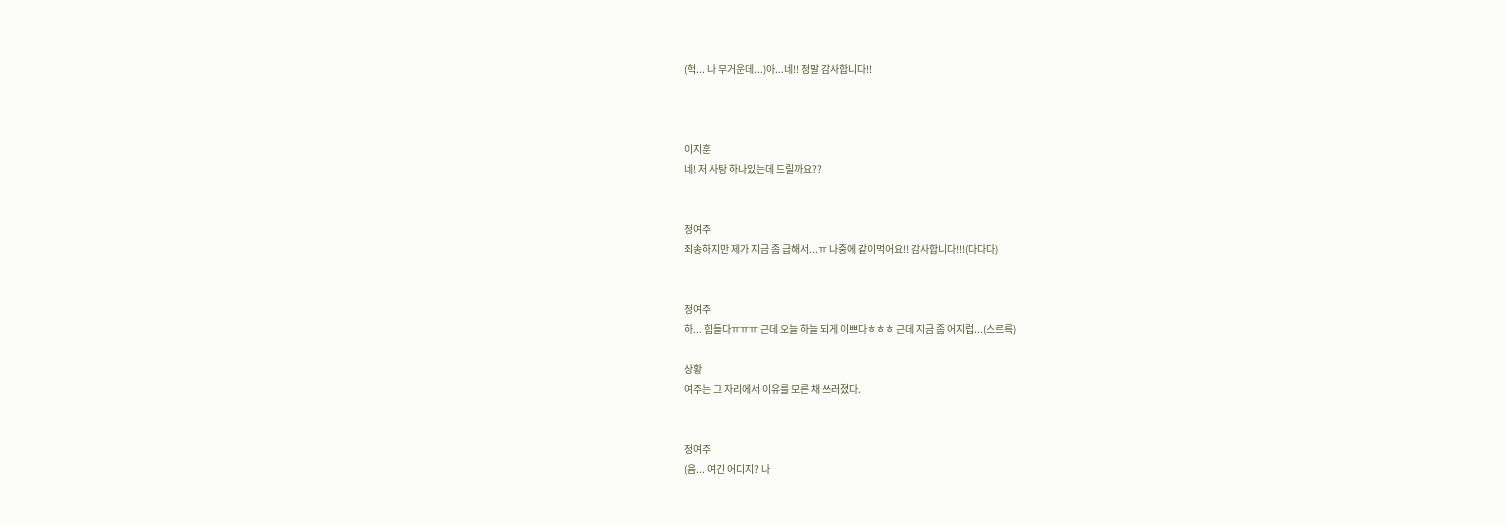(헉... 나 무거운데...)아...네!! 정말 감사합니다!!



이지훈
네! 저 사탕 하나있는데 드릴까요??


정여주
죄송하지만 제가 지금 좀 급해서...ㅠ 나중에 같이먹어요!! 감사합니다!!!(다다다)


정여주
하... 힘들다ㅠㅠㅠ 근데 오늘 하늘 되게 이쁘다ㅎㅎㅎ 근데 지금 좀 어지럽...(스르륵)

상황
여주는 그 자리에서 이유를 모른 채 쓰러졌다.


정여주
(음... 여긴 어디지? 나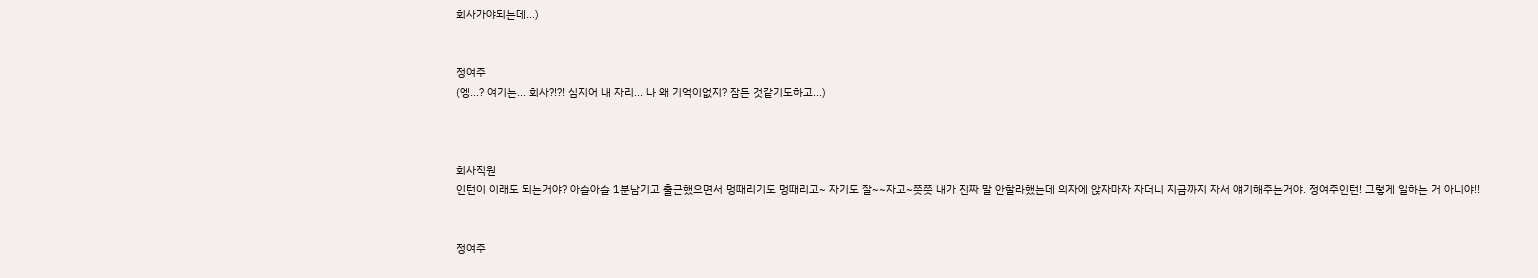회사가야되는데...)


정여주
(엥...? 여기는... 회사?!?! 심지어 내 자리... 나 왜 기억이없지? 잠든 것같기도하고...)



회사직원
인턴이 이래도 되는거야? 아슬아슬 1분남기고 출근했으면서 멍때리기도 멍때리고~ 자기도 잘~~자고~쯧쯧 내가 진짜 말 안할라했는데 의자에 앉자마자 자더니 지금까지 자서 얘기해주는거야. 정여주인턴! 그렇게 일하는 거 아니야!!


정여주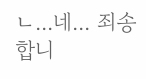ㄴ...네... 죄송합니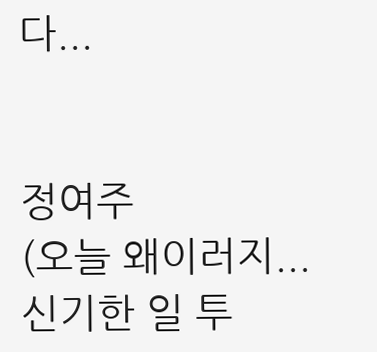다...


정여주
(오늘 왜이러지... 신기한 일 투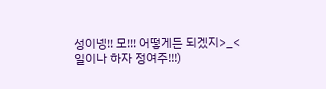성이넹!! 모!!! 어떻게든 되겠지>_< 일이나 하자 정여주!!!)